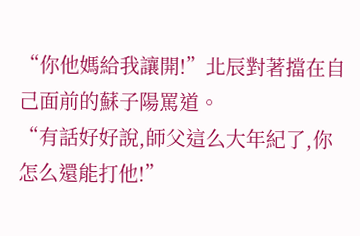“你他媽給我讓開!”北辰對著擋在自己面前的蘇子陽罵道。
“有話好好說,師父這么大年紀了,你怎么還能打他!”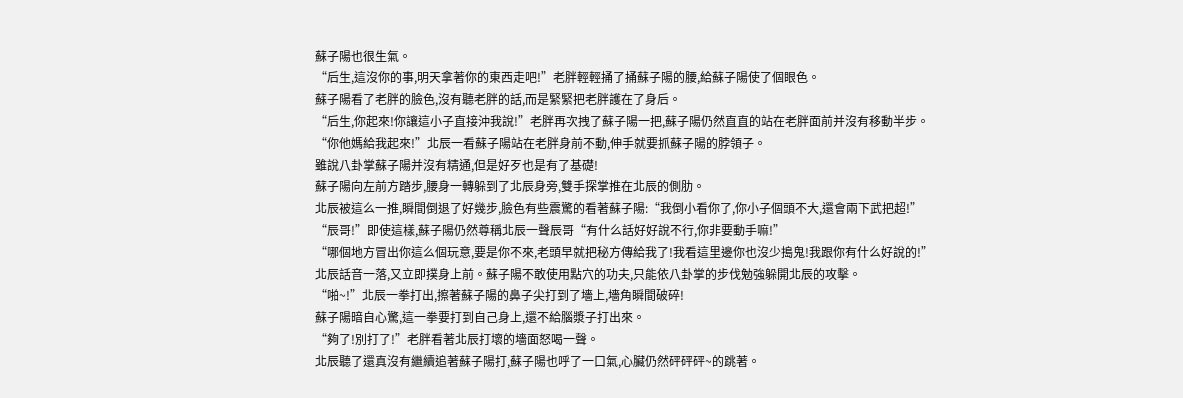蘇子陽也很生氣。
“后生,這沒你的事,明天拿著你的東西走吧!”老胖輕輕捅了捅蘇子陽的腰,給蘇子陽使了個眼色。
蘇子陽看了老胖的臉色,沒有聽老胖的話,而是緊緊把老胖護在了身后。
“后生,你起來!你讓這小子直接沖我說!”老胖再次拽了蘇子陽一把,蘇子陽仍然直直的站在老胖面前并沒有移動半步。
“你他媽給我起來!”北辰一看蘇子陽站在老胖身前不動,伸手就要抓蘇子陽的脖領子。
雖說八卦掌蘇子陽并沒有精通,但是好歹也是有了基礎!
蘇子陽向左前方踏步,腰身一轉躲到了北辰身旁,雙手探掌推在北辰的側肋。
北辰被這么一推,瞬間倒退了好幾步,臉色有些震驚的看著蘇子陽:“我倒小看你了,你小子個頭不大,還會兩下武把超!”
“辰哥!”即使這樣,蘇子陽仍然尊稱北辰一聲辰哥“有什么話好好說不行,你非要動手嘛!”
“哪個地方冒出你這么個玩意,要是你不來,老頭早就把秘方傳給我了!我看這里邊你也沒少搗鬼!我跟你有什么好說的!”
北辰話音一落,又立即撲身上前。蘇子陽不敢使用點穴的功夫,只能依八卦掌的步伐勉強躲開北辰的攻擊。
“啪~!”北辰一拳打出,擦著蘇子陽的鼻子尖打到了墻上,墻角瞬間破碎!
蘇子陽暗自心驚,這一拳要打到自己身上,還不給腦漿子打出來。
“夠了!別打了!”老胖看著北辰打壞的墻面怒喝一聲。
北辰聽了還真沒有繼續追著蘇子陽打,蘇子陽也呼了一口氣,心臟仍然砰砰砰~的跳著。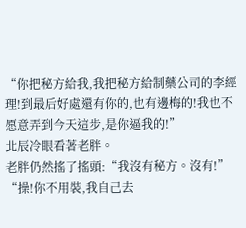“你把秘方給我,我把秘方給制藥公司的李經理!到最后好處還有你的,也有邊梅的!我也不愿意弄到今天這步,是你逼我的!”
北辰冷眼看著老胖。
老胖仍然搖了搖頭:“我沒有秘方。沒有!”
“操!你不用裝,我自己去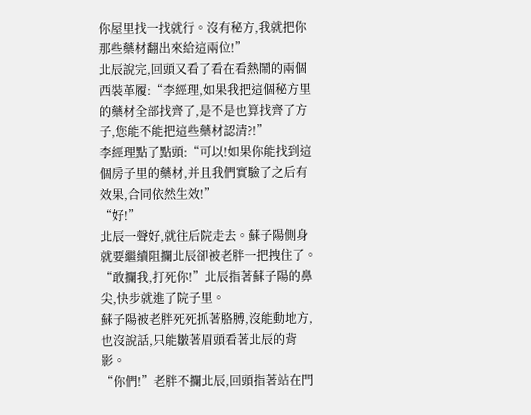你屋里找一找就行。沒有秘方,我就把你那些藥材翻出來給這兩位!”
北辰說完,回頭又看了看在看熱鬧的兩個西裝革履:“李經理,如果我把這個秘方里的藥材全部找齊了,是不是也算找齊了方子,您能不能把這些藥材認清?!”
李經理點了點頭:“可以!如果你能找到這個房子里的藥材,并且我們實驗了之后有效果,合同依然生效!”
“好!”
北辰一聲好,就往后院走去。蘇子陽側身就要繼續阻攔北辰卻被老胖一把拽住了。
“敢攔我,打死你!”北辰指著蘇子陽的鼻尖,快步就進了院子里。
蘇子陽被老胖死死抓著胳膊,沒能動地方,也沒說話,只能皺著眉頭看著北辰的背影。
“你們!”老胖不攔北辰,回頭指著站在門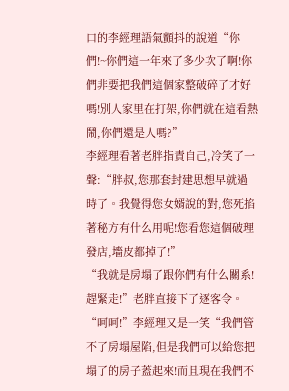口的李經理語氣顫抖的說道“你們!~你們這一年來了多少次了啊!你們非要把我們這個家整破碎了才好嗎!別人家里在打架,你們就在這看熱鬧,你們還是人嗎?”
李經理看著老胖指責自己,冷笑了一聲:“胖叔,您那套封建思想早就過時了。我覺得您女婿說的對,您死掐著秘方有什么用呢!您看您這個破理發店,墻皮都掉了!”
“我就是房塌了跟你們有什么關系!趕緊走!”老胖直接下了逐客令。
“呵呵!”李經理又是一笑“我們管不了房塌屋陷,但是我們可以給您把塌了的房子蓋起來!而且現在我們不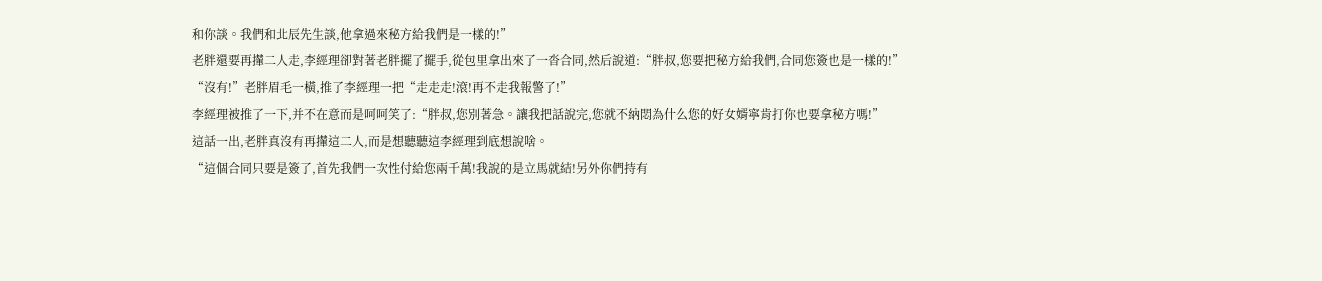和你談。我們和北辰先生談,他拿過來秘方給我們是一樣的!”
老胖還要再攆二人走,李經理卻對著老胖擺了擺手,從包里拿出來了一沓合同,然后說道:“胖叔,您要把秘方給我們,合同您簽也是一樣的!”
“沒有!”老胖眉毛一橫,推了李經理一把“走走走!滾!再不走我報警了!”
李經理被推了一下,并不在意而是呵呵笑了:“胖叔,您別著急。讓我把話說完,您就不納悶為什么您的好女婿寧肯打你也要拿秘方嗎!”
這話一出,老胖真沒有再攆這二人,而是想聽聽這李經理到底想說啥。
“這個合同只要是簽了,首先我們一次性付給您兩千萬!我說的是立馬就結!另外你們持有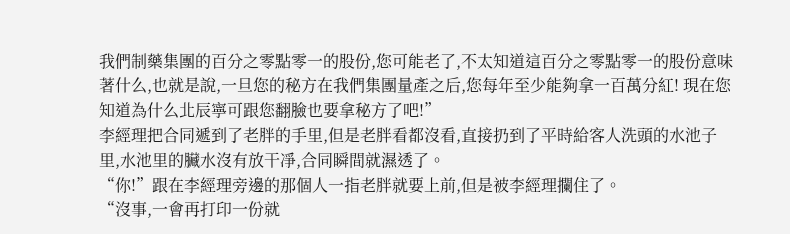我們制藥集團的百分之零點零一的股份,您可能老了,不太知道這百分之零點零一的股份意味著什么,也就是說,一旦您的秘方在我們集團量產之后,您每年至少能夠拿一百萬分紅! 現在您知道為什么北辰寧可跟您翻臉也要拿秘方了吧!”
李經理把合同遞到了老胖的手里,但是老胖看都沒看,直接扔到了平時給客人洗頭的水池子里,水池里的臟水沒有放干凈,合同瞬間就濕透了。
“你!”跟在李經理旁邊的那個人一指老胖就要上前,但是被李經理攔住了。
“沒事,一會再打印一份就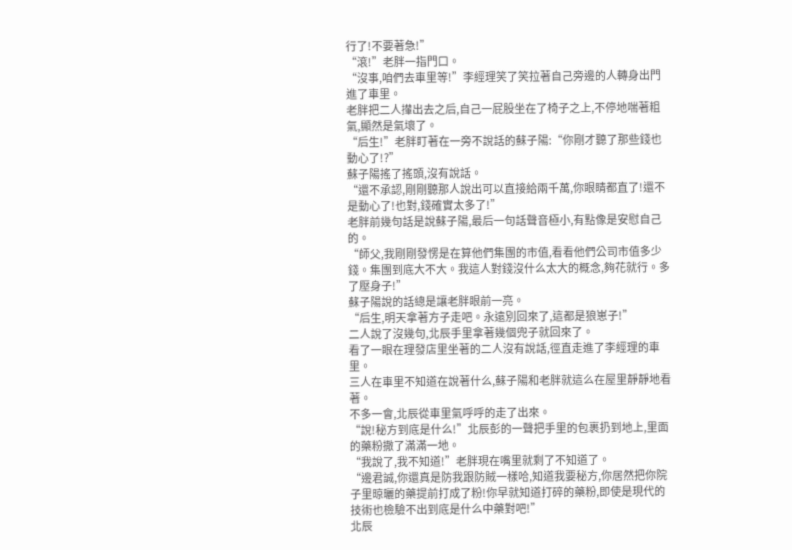行了!不要著急!”
“滾!”老胖一指門口。
“沒事,咱們去車里等!”李經理笑了笑拉著自己旁邊的人轉身出門進了車里。
老胖把二人攆出去之后,自己一屁股坐在了椅子之上,不停地喘著粗氣,顯然是氣壞了。
“后生!”老胖盯著在一旁不說話的蘇子陽:“你剛才聽了那些錢也動心了!?”
蘇子陽搖了搖頭,沒有說話。
“還不承認,剛剛聽那人說出可以直接給兩千萬,你眼睛都直了!還不是動心了!也對,錢確實太多了!”
老胖前幾句話是說蘇子陽,最后一句話聲音極小,有點像是安慰自己的。
“師父,我剛剛發愣是在算他們集團的市值,看看他們公司市值多少錢。集團到底大不大。我這人對錢沒什么太大的概念,夠花就行。多了壓身子!”
蘇子陽說的話總是讓老胖眼前一亮。
“后生,明天拿著方子走吧。永遠別回來了,這都是狼崽子!”
二人說了沒幾句,北辰手里拿著幾個兜子就回來了。
看了一眼在理發店里坐著的二人沒有說話,徑直走進了李經理的車里。
三人在車里不知道在說著什么,蘇子陽和老胖就這么在屋里靜靜地看著。
不多一會,北辰從車里氣呼呼的走了出來。
“說!秘方到底是什么!”北辰彭的一聲把手里的包裹扔到地上,里面的藥粉撒了滿滿一地。
“我說了,我不知道!”老胖現在嘴里就剩了不知道了。
“邊君誠,你還真是防我跟防賊一樣哈,知道我要秘方,你居然把你院子里晾曬的藥提前打成了粉!你早就知道打碎的藥粉,即使是現代的技術也檢驗不出到底是什么中藥對吧!”
北辰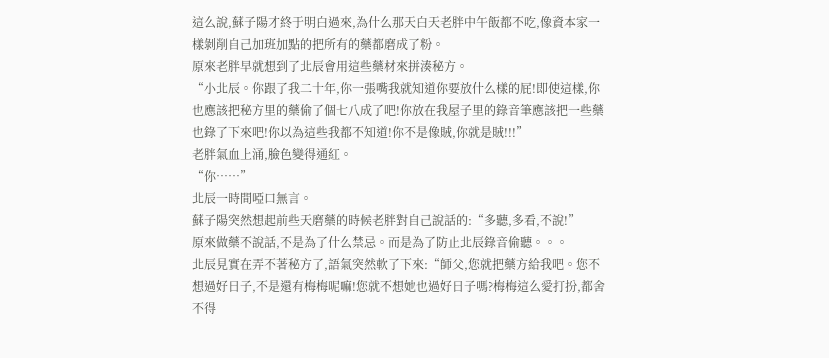這么說,蘇子陽才終于明白過來,為什么那天白天老胖中午飯都不吃,像資本家一樣剝削自己加班加點的把所有的藥都磨成了粉。
原來老胖早就想到了北辰會用這些藥材來拼湊秘方。
“小北辰。你跟了我二十年,你一張嘴我就知道你要放什么樣的屁!即使這樣,你也應該把秘方里的藥偷了個七八成了吧!你放在我屋子里的錄音筆應該把一些藥也錄了下來吧!你以為這些我都不知道!你不是像賊,你就是賊!!!”
老胖氣血上涌,臉色變得通紅。
“你……”
北辰一時間啞口無言。
蘇子陽突然想起前些天磨藥的時候老胖對自己說話的:“多聽,多看,不說!”
原來做藥不說話,不是為了什么禁忌。而是為了防止北辰錄音偷聽。。。
北辰見實在弄不著秘方了,語氣突然軟了下來:“師父,您就把藥方給我吧。您不想過好日子,不是還有梅梅呢嘛!您就不想她也過好日子嗎?梅梅這么愛打扮,都舍不得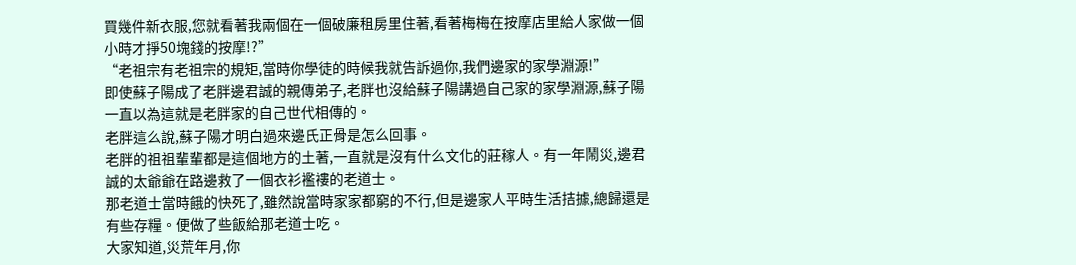買幾件新衣服,您就看著我兩個在一個破廉租房里住著,看著梅梅在按摩店里給人家做一個小時才掙50塊錢的按摩!?”
“老祖宗有老祖宗的規矩,當時你學徒的時候我就告訴過你,我們邊家的家學淵源!”
即使蘇子陽成了老胖邊君誠的親傳弟子,老胖也沒給蘇子陽講過自己家的家學淵源,蘇子陽一直以為這就是老胖家的自己世代相傳的。
老胖這么說,蘇子陽才明白過來邊氏正骨是怎么回事。
老胖的祖祖輩輩都是這個地方的土著,一直就是沒有什么文化的莊稼人。有一年鬧災,邊君誠的太爺爺在路邊救了一個衣衫襤褸的老道士。
那老道士當時餓的快死了,雖然說當時家家都窮的不行,但是邊家人平時生活拮據,總歸還是有些存糧。便做了些飯給那老道士吃。
大家知道,災荒年月,你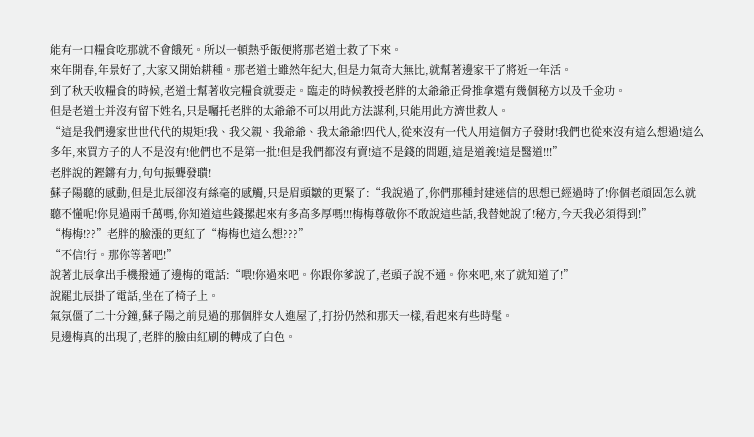能有一口糧食吃那就不會餓死。所以一頓熱乎飯便將那老道士救了下來。
來年開春,年景好了,大家又開始耕種。那老道士雖然年紀大,但是力氣奇大無比,就幫著邊家干了將近一年活。
到了秋天收糧食的時候,老道士幫著收完糧食就要走。臨走的時候教授老胖的太爺爺正骨推拿還有幾個秘方以及千金功。
但是老道士并沒有留下姓名,只是囑托老胖的太爺爺不可以用此方法謀利,只能用此方濟世救人。
“這是我們邊家世世代代的規矩!我、我父親、我爺爺、我太爺爺!四代人,從來沒有一代人用這個方子發財!我們也從來沒有這么想過!這么多年,來買方子的人不是沒有!他們也不是第一批!但是我們都沒有賣!這不是錢的問題,這是道義!這是醫道!!!”
老胖說的鏗鏘有力,句句振聾發聵!
蘇子陽聽的感動,但是北辰卻沒有絲毫的感觸,只是眉頭皺的更緊了:“我說過了,你們那種封建迷信的思想已經過時了!你個老頑固怎么就聽不懂呢!你見過兩千萬嗎,你知道這些錢摞起來有多高多厚嗎!!!梅梅尊敬你不敢說這些話,我替她說了!秘方,今天我必須得到!”
“梅梅!??”老胖的臉漲的更紅了“梅梅也這么想???”
“不信!行。那你等著吧!”
說著北辰拿出手機撥通了邊梅的電話:“喂!你過來吧。你跟你爹說了,老頭子說不通。你來吧,來了就知道了!”
說罷北辰掛了電話,坐在了椅子上。
氣氛僵了二十分鐘,蘇子陽之前見過的那個胖女人進屋了,打扮仍然和那天一樣,看起來有些時髦。
見邊梅真的出現了,老胖的臉由紅刷的轉成了白色。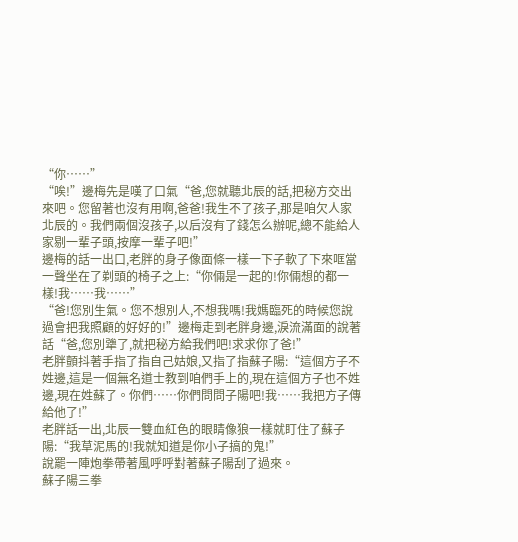“你……”
“唉!”邊梅先是嘆了口氣“爸,您就聽北辰的話,把秘方交出來吧。您留著也沒有用啊,爸爸!我生不了孩子,那是咱欠人家北辰的。我們兩個沒孩子,以后沒有了錢怎么辦呢,總不能給人家剔一輩子頭,按摩一輩子吧!”
邊梅的話一出口,老胖的身子像面條一樣一下子軟了下來哐當一聲坐在了剃頭的椅子之上:“你倆是一起的!你倆想的都一樣!我……我……”
“爸!您別生氣。您不想別人,不想我嗎!我媽臨死的時候您說過會把我照顧的好好的!”邊梅走到老胖身邊,淚流滿面的說著話“爸,您別犟了,就把秘方給我們吧!求求你了爸!”
老胖顫抖著手指了指自己姑娘,又指了指蘇子陽:“這個方子不姓邊,這是一個無名道士教到咱們手上的,現在這個方子也不姓邊,現在姓蘇了。你們……你們問問子陽吧!我……我把方子傳給他了!”
老胖話一出,北辰一雙血紅色的眼睛像狼一樣就盯住了蘇子陽:“我草泥馬的!我就知道是你小子搞的鬼!”
說罷一陣炮拳帶著風呼呼對著蘇子陽刮了過來。
蘇子陽三拳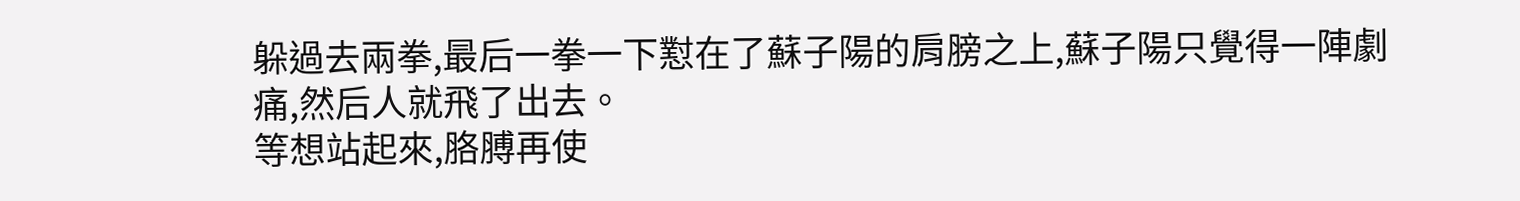躲過去兩拳,最后一拳一下懟在了蘇子陽的肩膀之上,蘇子陽只覺得一陣劇痛,然后人就飛了出去。
等想站起來,胳膊再使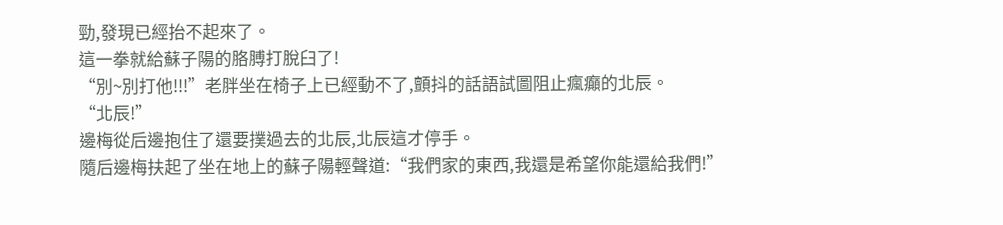勁,發現已經抬不起來了。
這一拳就給蘇子陽的胳膊打脫臼了!
“別~別打他!!!”老胖坐在椅子上已經動不了,顫抖的話語試圖阻止瘋癲的北辰。
“北辰!”
邊梅從后邊抱住了還要撲過去的北辰,北辰這才停手。
隨后邊梅扶起了坐在地上的蘇子陽輕聲道:“我們家的東西,我還是希望你能還給我們!”